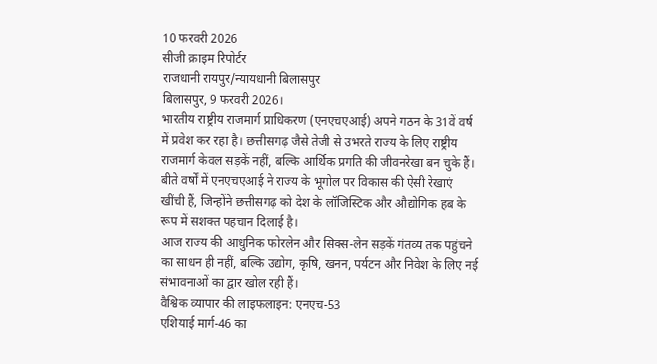10 फरवरी 2026
सीजी क्राइम रिपोर्टर
राजधानी रायपुर/न्यायधानी बिलासपुर
बिलासपुर, 9 फरवरी 2026।
भारतीय राष्ट्रीय राजमार्ग प्राधिकरण (एनएचएआई) अपने गठन के 31वें वर्ष में प्रवेश कर रहा है। छत्तीसगढ़ जैसे तेजी से उभरते राज्य के लिए राष्ट्रीय राजमार्ग केवल सड़कें नहीं, बल्कि आर्थिक प्रगति की जीवनरेखा बन चुके हैं। बीते वर्षों में एनएचएआई ने राज्य के भूगोल पर विकास की ऐसी रेखाएं खींची हैं, जिन्होंने छत्तीसगढ़ को देश के लॉजिस्टिक और औद्योगिक हब के रूप में सशक्त पहचान दिलाई है।
आज राज्य की आधुनिक फोरलेन और सिक्स-लेन सड़कें गंतव्य तक पहुंचने का साधन ही नहीं, बल्कि उद्योग, कृषि, खनन, पर्यटन और निवेश के लिए नई संभावनाओं का द्वार खोल रही हैं।
वैश्विक व्यापार की लाइफलाइन: एनएच-53
एशियाई मार्ग-46 का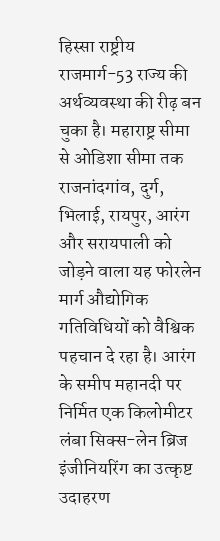हिस्सा राष्ट्रीय राजमार्ग-53 राज्य की अर्थव्यवस्था की रीढ़ बन चुका है। महाराष्ट्र सीमा से ओडिशा सीमा तक राजनांदगांव, दुर्ग, भिलाई, रायपुर, आरंग और सरायपाली को जोड़ने वाला यह फोरलेन मार्ग औद्योगिक गतिविधियों को वैश्विक पहचान दे रहा है। आरंग के समीप महानदी पर निर्मित एक किलोमीटर लंबा सिक्स-लेन ब्रिज इंजीनियरिंग का उत्कृष्ट उदाहरण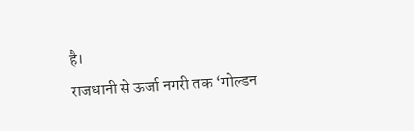है।
राजधानी से ऊर्जा नगरी तक ‘गोल्डन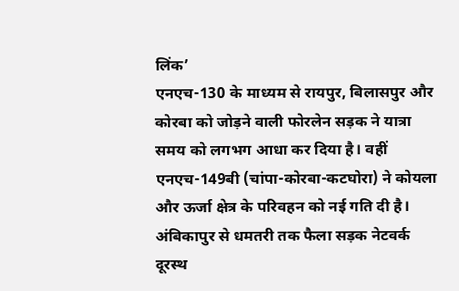लिंक’
एनएच-130 के माध्यम से रायपुर, बिलासपुर और कोरबा को जोड़ने वाली फोरलेन सड़क ने यात्रा समय को लगभग आधा कर दिया है। वहीं एनएच-149बी (चांपा-कोरबा-कटघोरा) ने कोयला और ऊर्जा क्षेत्र के परिवहन को नई गति दी है। अंबिकापुर से धमतरी तक फैला सड़क नेटवर्क दूरस्थ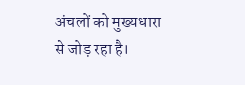अंचलों को मुख्यधारा से जोड़ रहा है।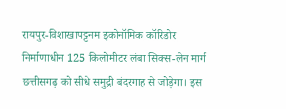रायपुर-विशाखापट्टनम इकोनॉमिक कॉरिडोर
निर्माणाधीन 125 किलोमीटर लंबा सिक्स-लेन मार्ग छत्तीसगढ़ को सीधे समुद्री बंदरगाह से जोड़ेगा। इस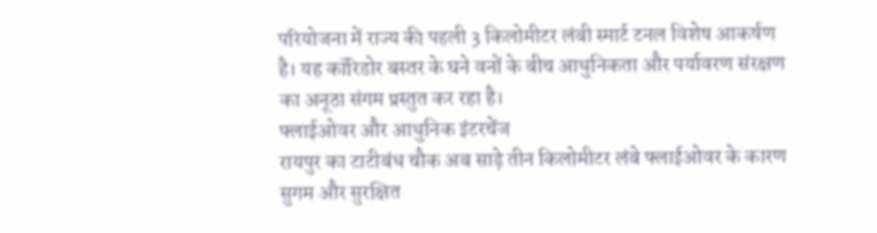परियोजना में राज्य की पहली 3 किलोमीटर लंबी स्मार्ट टनल विशेष आकर्षण है। यह कॉरिडोर बस्तर के घने वनों के बीच आधुनिकता और पर्यावरण संरक्षण का अनूठा संगम प्रस्तुत कर रहा है।
फ्लाईओवर और आधुनिक इंटरचेंज
रायपुर का टाटीबंध चौक अब साढ़े तीन किलोमीटर लंबे फ्लाईओवर के कारण सुगम और सुरक्षित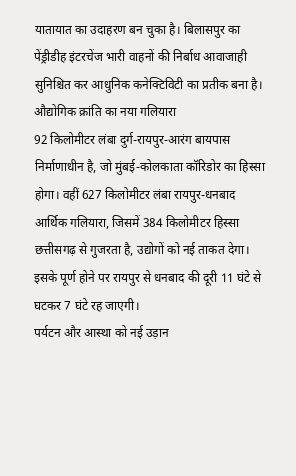यातायात का उदाहरण बन चुका है। बिलासपुर का पेंड्रीडीह इंटरचेंज भारी वाहनों की निर्बाध आवाजाही सुनिश्चित कर आधुनिक कनेक्टिविटी का प्रतीक बना है।
औद्योगिक क्रांति का नया गलियारा
92 किलोमीटर लंबा दुर्ग-रायपुर-आरंग बायपास निर्माणाधीन है, जो मुंबई-कोलकाता कॉरिडोर का हिस्सा होगा। वहीं 627 किलोमीटर लंबा रायपुर-धनबाद आर्थिक गलियारा, जिसमें 384 किलोमीटर हिस्सा छत्तीसगढ़ से गुजरता है, उद्योगों को नई ताकत देगा। इसके पूर्ण होने पर रायपुर से धनबाद की दूरी 11 घंटे से घटकर 7 घंटे रह जाएगी।
पर्यटन और आस्था को नई उड़ान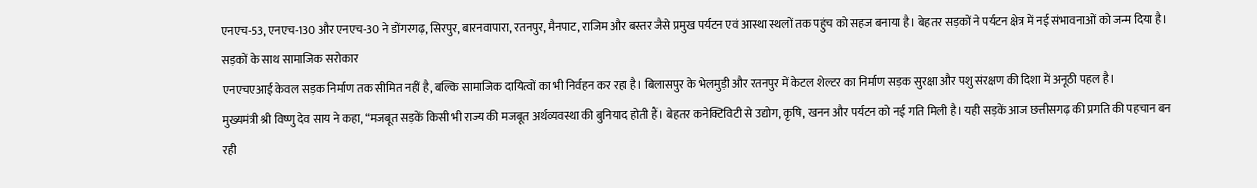एनएच-53, एनएच-130 और एनएच-30 ने डोंगरगढ़, सिरपुर, बारनवापारा, रतनपुर, मैनपाट, राजिम और बस्तर जैसे प्रमुख पर्यटन एवं आस्था स्थलों तक पहुंच को सहज बनाया है। बेहतर सड़कों ने पर्यटन क्षेत्र में नई संभावनाओं को जन्म दिया है।
सड़कों के साथ सामाजिक सरोकार
एनएचएआई केवल सड़क निर्माण तक सीमित नहीं है, बल्कि सामाजिक दायित्वों का भी निर्वहन कर रहा है। बिलासपुर के भेलमुड़ी और रतनपुर में केटल शेल्टर का निर्माण सड़क सुरक्षा और पशु संरक्षण की दिशा में अनूठी पहल है।
मुख्यमंत्री श्री विष्णु देव साय ने कहा, “मजबूत सड़कें किसी भी राज्य की मजबूत अर्थव्यवस्था की बुनियाद होती हैं। बेहतर कनेक्टिविटी से उद्योग, कृषि, खनन और पर्यटन को नई गति मिली है। यही सड़कें आज छत्तीसगढ़ की प्रगति की पहचान बन रही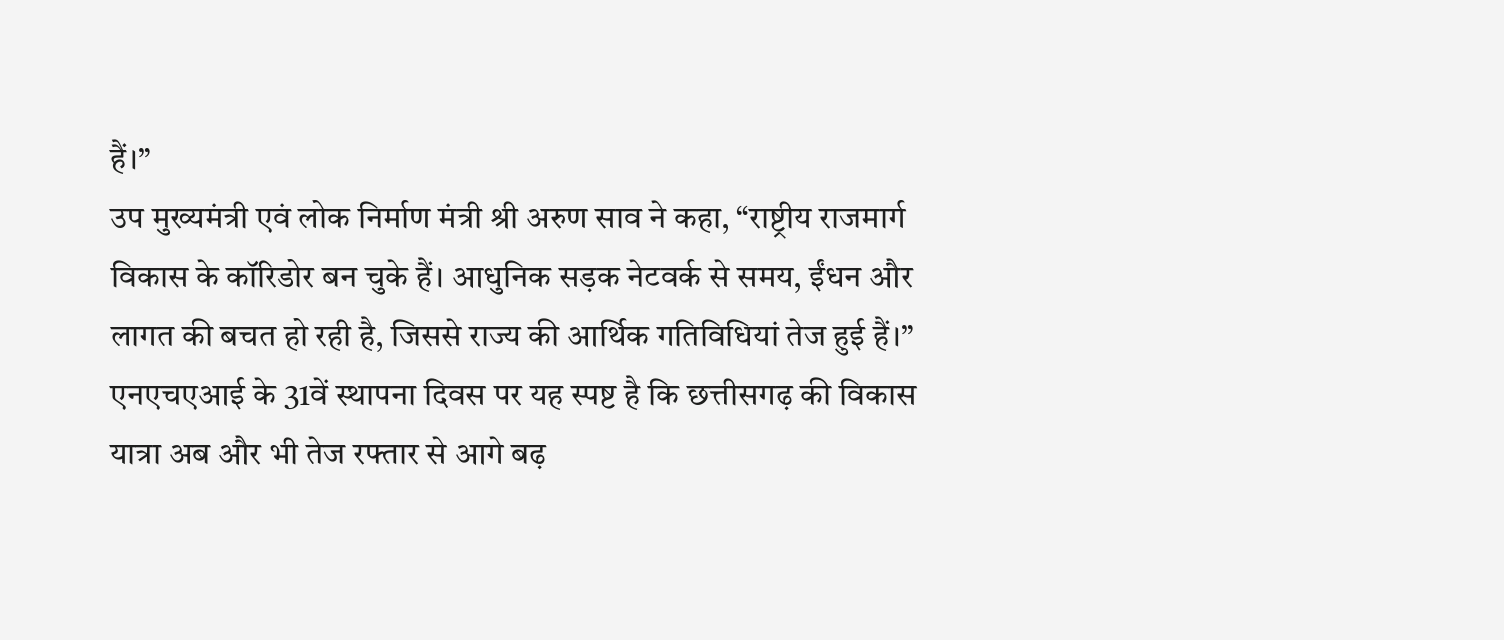हैं।”
उप मुख्यमंत्री एवं लोक निर्माण मंत्री श्री अरुण साव ने कहा, “राष्ट्रीय राजमार्ग विकास के कॉरिडोर बन चुके हैं। आधुनिक सड़क नेटवर्क से समय, ईंधन और लागत की बचत हो रही है, जिससे राज्य की आर्थिक गतिविधियां तेज हुई हैं।”
एनएचएआई के 31वें स्थापना दिवस पर यह स्पष्ट है कि छत्तीसगढ़ की विकास यात्रा अब और भी तेज रफ्तार से आगे बढ़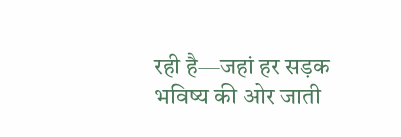रही है—जहां हर सड़क भविष्य की ओर जाती